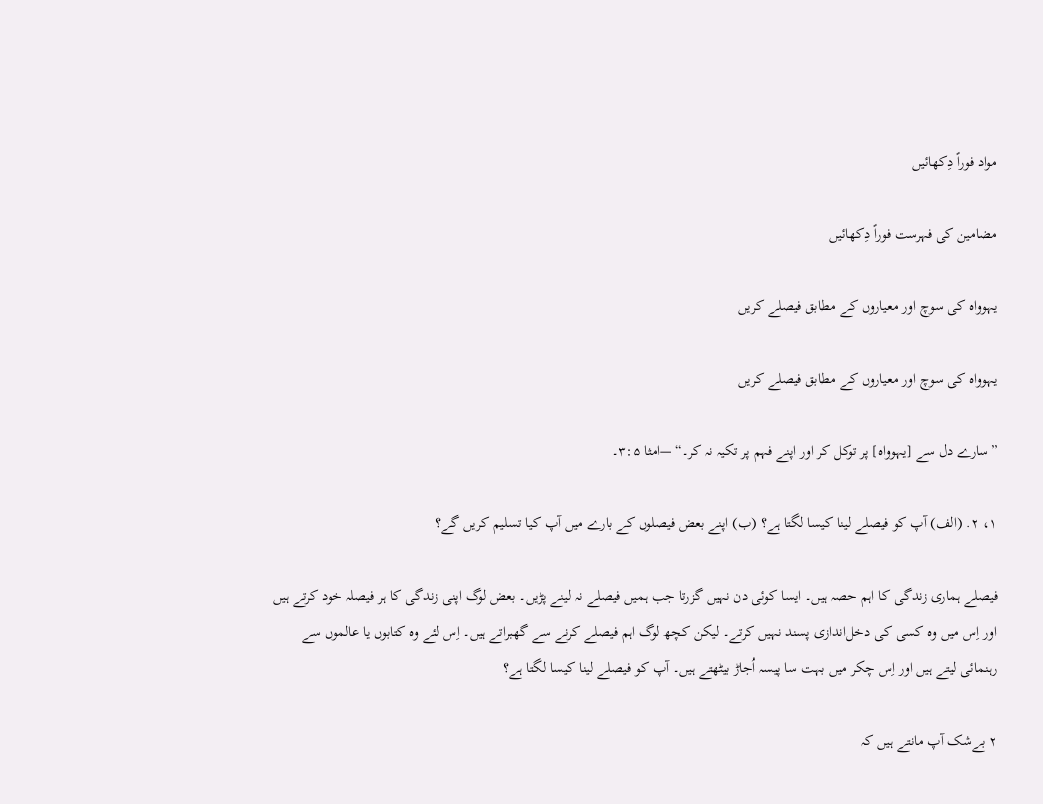مواد فوراً دِکھائیں

مضامین کی فہرست فوراً دِکھائیں

یہوواہ کی سوچ اور معیاروں کے مطابق فیصلے کریں

یہوواہ کی سوچ اور معیاروں کے مطابق فیصلے کریں

”سارے دل سے [یہوواہ] پر توکل کر اور اپنے فہم پر تکیہ نہ کر۔“ —امثا ۳:۵۔

۱، ۲. (الف) آپ کو فیصلے لینا کیسا لگتا ہے؟ (ب) اپنے بعض فیصلوں کے بارے میں آپ کیا تسلیم کریں گے؟

فیصلے ہماری زندگی کا اہم حصہ ہیں۔ ایسا کوئی دن نہیں گزرتا جب ہمیں فیصلے نہ لینے پڑیں۔ بعض لوگ اپنی زندگی کا ہر فیصلہ خود کرتے ہیں اور اِس میں وہ کسی کی دخل‌اندازی پسند نہیں کرتے۔ لیکن کچھ لوگ اہم فیصلے کرنے سے گھبراتے ہیں۔ اِس لئے وہ کتابوں یا عالموں سے رہنمائی لیتے ہیں اور اِس چکر میں بہت سا پیسہ اُجاڑ بیٹھتے ہیں۔ آپ کو فیصلے لینا کیسا لگتا ہے؟

۲ بےشک آپ مانتے ہیں کہ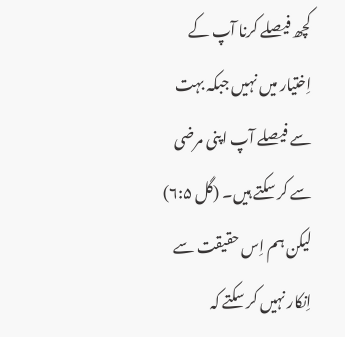کچھ فیصلے کرنا آپ کے اِختیار میں نہیں جبکہ بہت سے فیصلے آپ اپنی مرضی سے کر سکتے ہیں۔ (گل ۶:۵) لیکن ہم اِس حقیقت سے اِنکار نہیں کر سکتے کہ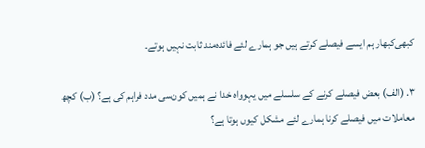کبھی‌کبھار ہم ایسے فیصلے کرتے ہیں جو ہمارے لئے فائدہ‌مند ثابت نہیں ہوتے۔

۳. (الف) بعض فیصلے کرنے کے سلسلے میں یہوواہ خدا نے ہمیں کون‌سی مدد فراہم کی ہے؟ (ب) کچھ معاملات میں فیصلے کرنا ہمارے لئے مشکل کیوں ہوتا ہے؟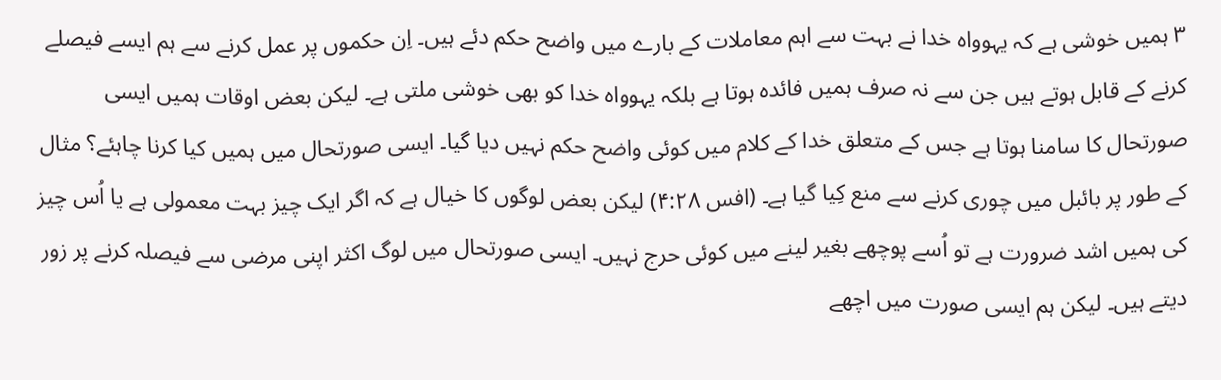۳ ہمیں خوشی ہے کہ یہوواہ خدا نے بہت سے اہم معاملات کے بارے میں واضح حکم دئے ہیں۔ اِن حکموں پر عمل کرنے سے ہم ایسے فیصلے کرنے کے قابل ہوتے ہیں جن سے نہ صرف ہمیں فائدہ ہوتا ہے بلکہ یہوواہ خدا کو بھی خوشی ملتی ہے۔ لیکن بعض اوقات ہمیں ایسی صورتحال کا سامنا ہوتا ہے جس کے متعلق خدا کے کلام میں کوئی واضح حکم نہیں دیا گیا۔ ایسی صورتحال میں ہمیں کیا کرنا چاہئے؟ مثال کے طور پر بائبل میں چوری کرنے سے منع کِیا گیا ہے۔ (افس ۴:۲۸) لیکن بعض لوگوں کا خیال ہے کہ اگر ایک چیز بہت معمولی ہے یا اُس چیز کی ہمیں اشد ضرورت ہے تو اُسے پوچھے بغیر لینے میں کوئی حرج نہیں۔ ایسی صورتحال میں لوگ اکثر اپنی مرضی سے فیصلہ کرنے پر زور دیتے ہیں۔ لیکن ہم ایسی صورت میں اچھے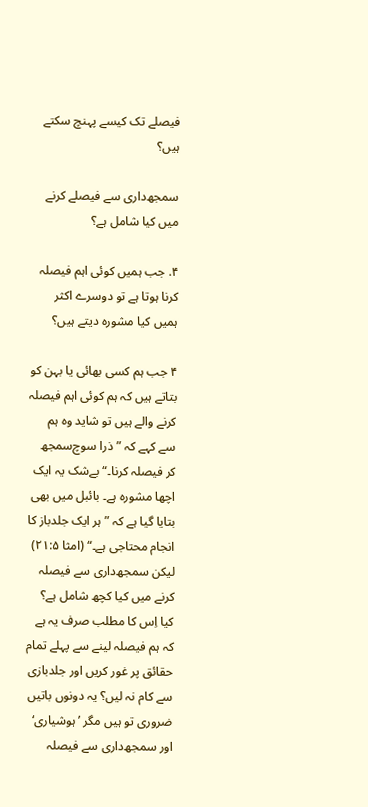فیصلے تک کیسے پہنچ سکتے ہیں؟

سمجھ‌داری سے فیصلے کرنے میں کیا شامل ہے؟

۴. جب ہمیں کوئی اہم فیصلہ کرنا ہوتا ہے تو دوسرے اکثر ہمیں کیا مشورہ دیتے ہیں؟

۴ جب ہم کسی بھائی یا بہن کو بتاتے ہیں کہ ہم کوئی اہم فیصلہ کرنے والے ہیں تو شاید وہ ہم سے کہے کہ ”ذرا سوچ‌سمجھ کر فیصلہ کرنا۔“ بےشک یہ ایک اچھا مشورہ ہے۔ بائبل میں بھی بتایا گیا ہے کہ ”ہر ایک جلدباز کا انجام محتاجی ہے۔“ (امثا ۲۱:۵) لیکن سمجھ‌داری سے فیصلہ کرنے میں کیا کچھ شامل ہے؟ کیا اِس کا مطلب صرف یہ ہے کہ ہم فیصلہ لینے سے پہلے تمام حقائق پر غور کریں اور جلدبازی سے کام نہ لیں؟ یہ دونوں باتیں ضروری تو ہیں مگر ’ہوشیاری‘ اور سمجھ‌داری سے فیصلہ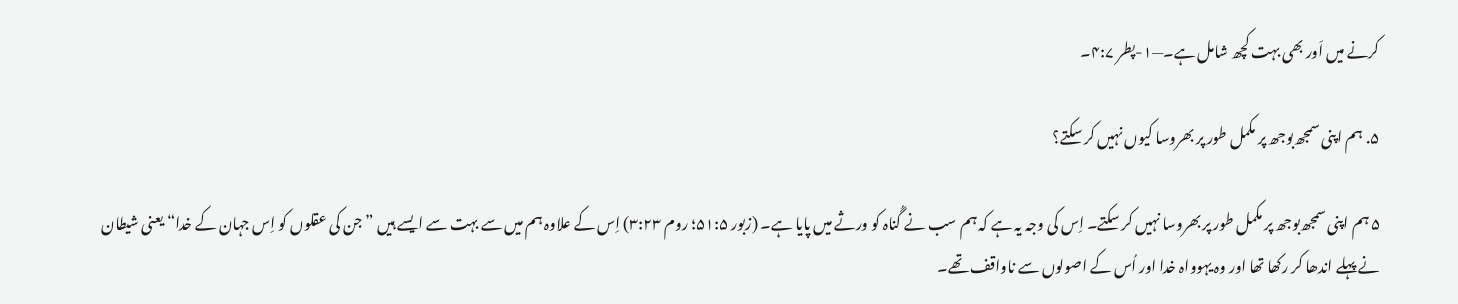کرنے میں اَور بھی بہت کچھ شامل ہے۔—۱-پطر ۴:۷۔

۵. ہم اپنی سمجھ‌بوجھ پر مکمل طور پر بھروسا کیوں نہیں کر سکتے؟

۵ ہم اپنی سمجھ‌بوجھ پر مکمل طور پر بھروسا نہیں کر سکتے۔ اِس کی وجہ یہ ہے کہ ہم سب نے گُناہ کو ورثے میں پایا ہے۔ (زبور ۵۱:۵؛ روم ۳:۲۳) اِس کے علاوہ ہم میں سے بہت سے ایسے ہیں ”جن کی عقلوں کو اِس جہان کے خدا“ یعنی شیطان نے پہلے اندھا کر رکھا تھا اور وہ یہوواہ خدا اور اُس کے اصولوں سے ناواقف تھے۔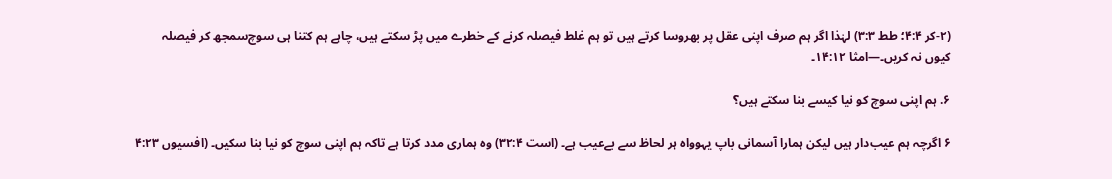(۲-کر ۴:۴؛ طط ۳:۳) لہٰذا اگر ہم صرف اپنی عقل پر بھروسا کرتے ہیں تو ہم غلط فیصلہ کرنے کے خطرے میں پڑ سکتے ہیں، چاہے ہم کتنا ہی سوچ‌سمجھ کر فیصلہ کیوں نہ کریں۔—امثا ۱۴:۱۲۔

۶. ہم اپنی سوچ کو نیا کیسے بنا سکتے ہیں؟

۶ اگرچہ ہم عیب‌دار ہیں لیکن ہمارا آسمانی باپ یہوواہ ہر لحاظ سے بےعیب ہے۔ (است ۳۲:۴) وہ ہماری مدد کرتا ہے تاکہ ہم اپنی سوچ کو نیا بنا سکیں۔ (افسیوں ۴:۲۳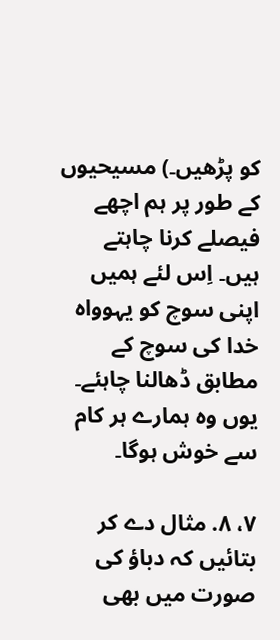کو پڑھیں۔) مسیحیوں کے طور پر ہم اچھے فیصلے کرنا چاہتے ہیں۔ اِس لئے ہمیں اپنی سوچ کو یہوواہ خدا کی سوچ کے مطابق ڈھالنا چاہئے۔ یوں وہ ہمارے ہر کام سے خوش ہوگا۔

۷، ۸. مثال دے کر بتائیں کہ دباؤ کی صورت میں بھی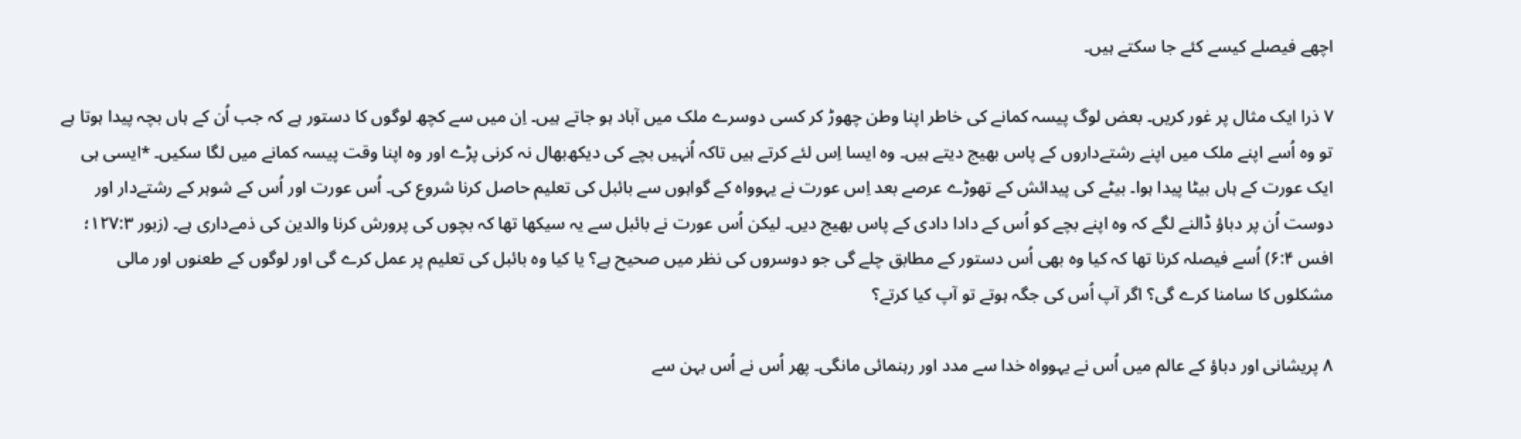اچھے فیصلے کیسے کئے جا سکتے ہیں۔

۷ ذرا ایک مثال پر غور کریں۔ بعض لوگ پیسہ کمانے کی خاطر اپنا وطن چھوڑ کر کسی دوسرے ملک میں آباد ہو جاتے ہیں۔ اِن میں سے کچھ لوگوں کا دستور ہے کہ جب اُن کے ہاں بچہ پیدا ہوتا ہے تو وہ اُسے اپنے ملک میں اپنے رشتےداروں کے پاس بھیج دیتے ہیں۔ وہ ایسا اِس لئے کرتے ہیں تاکہ اُنہیں بچے کی دیکھ‌بھال نہ کرنی پڑے اور وہ اپنا وقت پیسہ کمانے میں لگا سکیں۔ *ایسی ہی ایک عورت کے ہاں بیٹا پیدا ہوا۔ بیٹے کی پیدائش کے تھوڑے عرصے بعد اِس عورت نے یہوواہ کے گواہوں سے بائبل کی تعلیم حاصل کرنا شروع کی۔ اُس عورت اور اُس کے شوہر کے رشتےدار اور دوست اُن پر دباؤ ڈالنے لگے کہ وہ اپنے بچے کو اُس کے دادا دادی کے پاس بھیج دیں۔ لیکن اُس عورت نے بائبل سے یہ سیکھا تھا کہ بچوں کی پرورش کرنا والدین کی ذمےداری ہے۔ (زبور ۱۲۷:۳؛ افس ۶:۴) اُسے فیصلہ کرنا تھا کہ کیا وہ بھی اُس دستور کے مطابق چلے گی جو دوسروں کی نظر میں صحیح ہے؟ یا کیا وہ بائبل کی تعلیم پر عمل کرے گی اور لوگوں کے طعنوں اور مالی مشکلوں کا سامنا کرے گی؟ اگر آپ اُس کی جگہ ہوتے تو آپ کیا کرتے؟

۸ پریشانی اور دباؤ کے عالم میں اُس نے یہوواہ خدا سے مدد اور رہنمائی مانگی۔ پھر اُس نے اُس بہن سے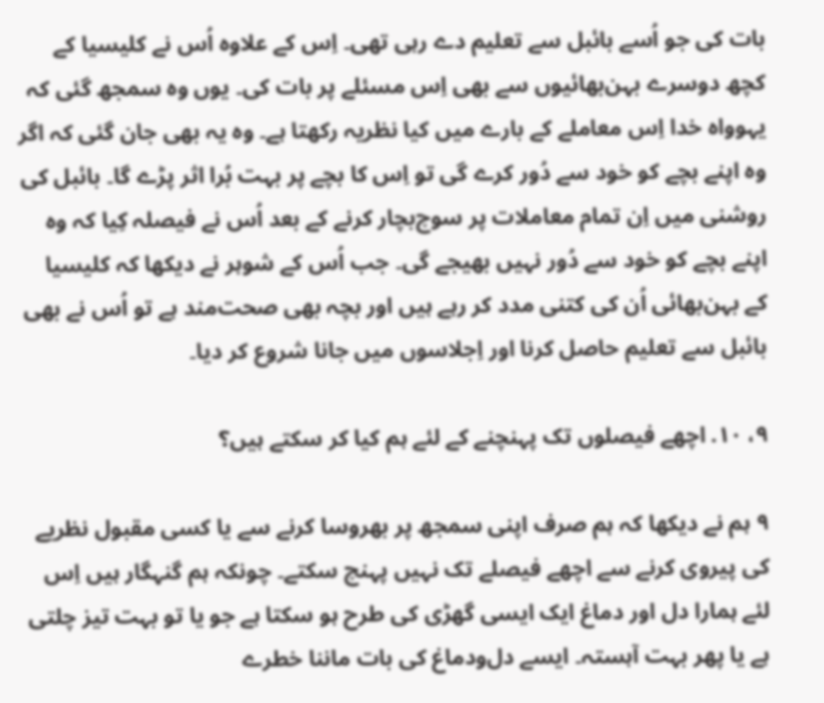بات کی جو اُسے بائبل سے تعلیم دے رہی تھی۔ اِس کے علاوہ اُس نے کلیسیا کے کچھ دوسرے بہن‌بھائیوں سے بھی اِس مسئلے پر بات کی۔ یوں وہ سمجھ گئی کہ یہوواہ خدا اِس معاملے کے بارے میں کیا نظریہ رکھتا ہے۔ وہ یہ بھی جان گئی کہ اگر وہ اپنے بچے کو خود سے دُور کرے گی تو اِس کا بچے پر بہت بُرا اثر پڑے گا۔ بائبل کی روشنی میں اِن تمام معاملات پر سوچ‌بچار کرنے کے بعد اُس نے فیصلہ کِیا کہ وہ اپنے بچے کو خود سے دُور نہیں بھیجے گی۔ جب اُس کے شوہر نے دیکھا کہ کلیسیا کے بہن‌بھائی اُن کی کتنی مدد کر رہے ہیں اور بچہ بھی صحت‌مند ہے تو اُس نے بھی بائبل سے تعلیم حاصل کرنا اور اِجلاسوں میں جانا شروع کر دیا۔

۹، ۱۰. اچھے فیصلوں تک پہنچنے کے لئے ہم کیا کر سکتے ہیں؟

۹ ہم نے دیکھا کہ ہم صرف اپنی سمجھ پر بھروسا کرنے سے یا کسی مقبول نظریے کی پیروی کرنے سے اچھے فیصلے تک نہیں پہنچ سکتے۔ چونکہ ہم گنہگار ہیں اِس لئے ہمارا دل اور دماغ ایک ایسی گھڑی کی طرح ہو سکتا ہے جو یا تو بہت تیز چلتی ہے یا پھر بہت آہستہ۔ ایسے دل‌ودماغ کی بات ماننا خطرے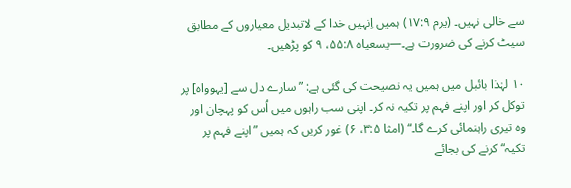سے خالی نہیں۔ (یرم ۱۷:۹) ہمیں اِنہیں خدا کے لاتبدیل معیاروں کے مطابق سیٹ کرنے کی ضرورت ہے۔—یسعیاہ ۵۵:۸، ۹ کو پڑھیں۔

۱۰ لہٰذا بائبل میں ہمیں یہ نصیحت کی گئی ہے: ”سارے دل سے [یہوواہ] پر توکل کر اور اپنے فہم پر تکیہ نہ کر۔ اپنی سب راہوں میں اُس کو پہچان اور وہ تیری راہنمائی کرے گا۔“ (امثا ۳:۵، ۶) غور کریں کہ ہمیں ”اپنے فہم پر تکیہ“ کرنے کی بجائے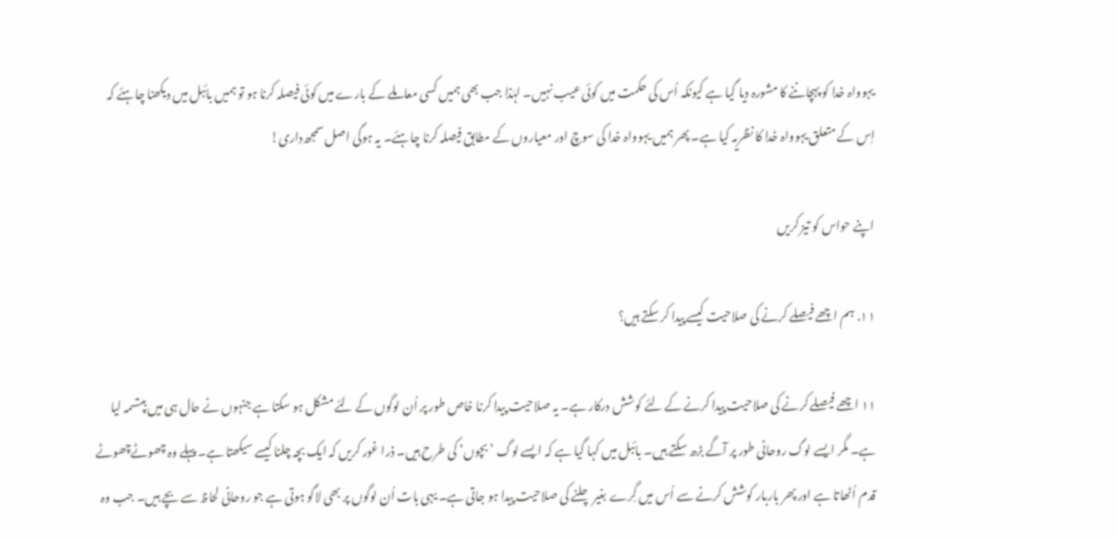یہوواہ خدا کو پہچاننے کا مشورہ دیا گیا ہے کیونکہ اُس کی حکمت میں کوئی عیب نہیں۔ لہٰذا جب بھی ہمیں کسی معاملے کے بارے میں کوئی فیصلہ کرنا ہو تو ہمیں بائبل میں دیکھنا چاہئے کہ اِس کے متعلق یہوواہ خدا کا نظریہ کیا ہے۔ پھر ہمیں یہوواہ خدا کی سوچ اور معیاروں کے مطابق فیصلہ کرنا چاہئے۔ یہ ہوگی اصل سمجھ‌داری!

اپنے حواس کو تیز کریں

۱۱. ہم اچھے فیصلے کرنے کی صلاحیت کیسے پیدا کر سکتے ہیں؟

۱۱ اچھے فیصلے کرنے کی صلاحیت پیدا کرنے کے لئے کوشش درکار ہے۔ یہ صلاحیت پیدا کرنا خاص طور پر اُن لوگوں کے لئے مشکل ہو سکتا ہے جنہوں نے حال ہی میں بپتسمہ لیا ہے۔ مگر ایسے لوگ روحانی طور پر آگے بڑھ سکتے ہیں۔ بائبل میں کہا گیا ہے کہ ایسے لوگ ’بچوں‘ کی طرح ہیں۔ ذرا غور کریں کہ ایک بچہ چلنا کیسے سیکھتا ہے۔ پہلے وہ چھوٹےچھوٹے قدم اُٹھاتا ہے اور پھر باربار کوشش کرنے سے اُس میں گِرے بغیر چلنے کی صلاحیت پیدا ہو جاتی ہے۔ یہی بات اُن لوگوں پر بھی لاگو ہوتی ہے جو روحانی لحاظ سے بچے ہیں۔ جب وہ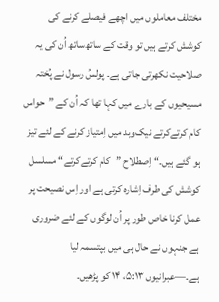مختلف معاملوں میں اچھے فیصلے کرنے کی کوشش کرتے ہیں تو وقت کے ساتھ‌ساتھ اُن کی یہ صلاحیت نکھرتی جاتی ہے۔ پولسُ رسول نے پُختہ مسیحیوں کے بارے میں کہا تھا کہ اُن کے ”حواس کام کرتےکرتے نیک‌وبد میں اِمتیاز کرنے کے لئے تیز ہو گئے ہیں۔“ اِصطلاح ”کام کرتےکرتے“ مسلسل کوشش کی طرف اِشارہ کرتی ہے اور اِس نصیحت پر عمل کرنا خاص طور پر اُن لوگوں کے لئے ضروری ہے جنہوں نے حال ہی میں بپتسمہ لیا ہے۔—عبرانیوں ۵:۱۳، ۱۴ کو پڑھیں۔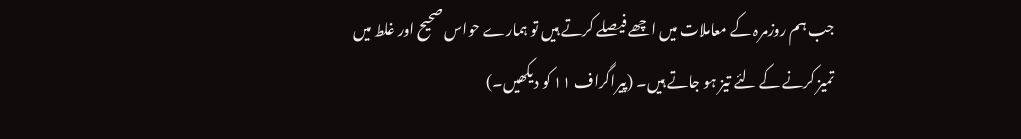جب ہم روزمرہ کے معاملات میں اچھے فیصلے کرتے ہیں تو ہمارے حواس صحیح اور غلط میں تمیز کرنے کے لئے تیز ہو جاتے ہیں۔ (پیراگراف ۱۱ کو دیکھیں۔)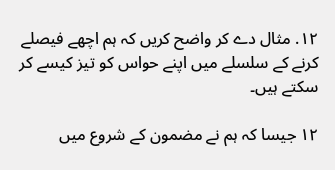۱۲. مثال دے کر واضح کریں کہ ہم اچھے فیصلے کرنے کے سلسلے میں اپنے حواس کو تیز کیسے کر سکتے ہیں۔

۱۲ جیسا کہ ہم نے مضمون کے شروع میں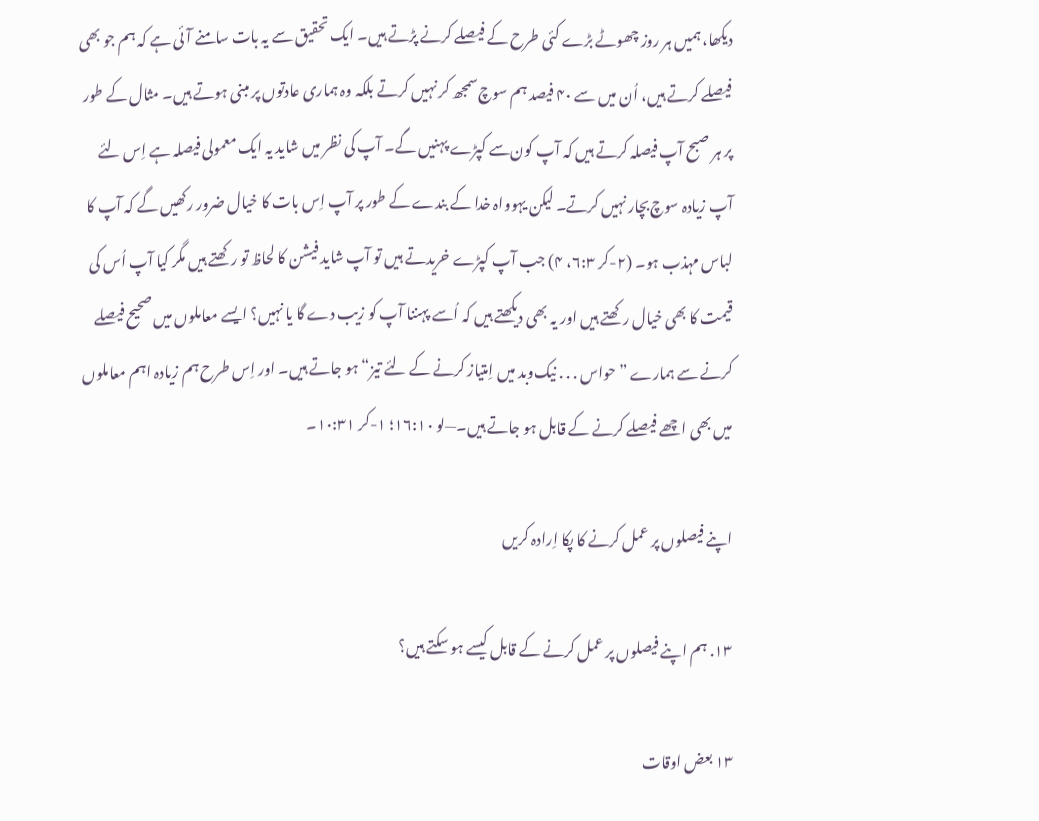دیکھا، ہمیں ہر روز چھوٹے بڑے کئی طرح کے فیصلے کرنے پڑتے ہیں۔ ایک تحقیق سے یہ بات سامنے آئی ہے کہ ہم جو بھی فیصلے کرتے ہیں، اُن میں سے ۴۰ فیصد ہم سوچ‌سمجھ کر نہیں کرتے بلکہ وہ ہماری عادتوں پر مبنی ہوتے ہیں۔ مثال کے طور پر ہر صبح آپ فیصلہ کرتے ہیں کہ آپ کون‌سے کپڑے پہنیں گے۔ آپ کی نظر میں شاید یہ ایک معمولی فیصلہ ہے اِس لئے آپ زیادہ سوچ‌بچار نہیں کرتے۔ لیکن یہوواہ خدا کے بندے کے طور پر آپ اِس بات کا خیال ضرور رکھیں گے کہ آپ کا لباس مہذب ہو۔ (۲-کر ۶:۳، ۴) جب آپ کپڑے خریدتے ہیں تو آپ شاید فیشن کا لحاظ تو رکھتے ہیں مگر کیا آپ اُس کی قیمت کا بھی خیال رکھتے ہیں اور یہ بھی دیکھتے ہیں کہ اُسے پہننا آپ کو زیب دے گا یا نہیں؟ ایسے معاملوں میں صحیح فیصلے کرنے سے ہمارے ”حواس . . . نیک‌وبد میں اِمتیاز کرنے کے لئے تیز“ ہو جاتے ہیں۔ اور اِس طرح ہم زیادہ اہم معاملوں میں بھی اچھے فیصلے کرنے کے قابل ہو جاتے ہیں۔—لو ۱۶:۱۰؛ ۱-کر ۱۰:۳۱۔

اپنے فیصلوں پر عمل کرنے کا پکا اِرادہ کریں

۱۳. ہم اپنے فیصلوں پر عمل کرنے کے قابل کیسے ہو سکتے ہیں؟

۱۳ بعض اوقات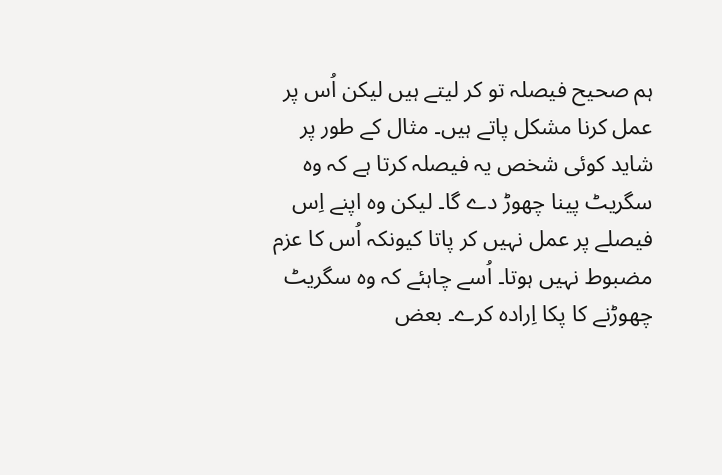ہم صحیح فیصلہ تو کر لیتے ہیں لیکن اُس پر عمل کرنا مشکل پاتے ہیں۔ مثال کے طور پر شاید کوئی شخص یہ فیصلہ کرتا ہے کہ وہ سگریٹ پینا چھوڑ دے گا۔ لیکن وہ اپنے اِس فیصلے پر عمل نہیں کر پاتا کیونکہ اُس کا عزم مضبوط نہیں ہوتا۔ اُسے چاہئے کہ وہ سگریٹ چھوڑنے کا پکا اِرادہ کرے۔ بعض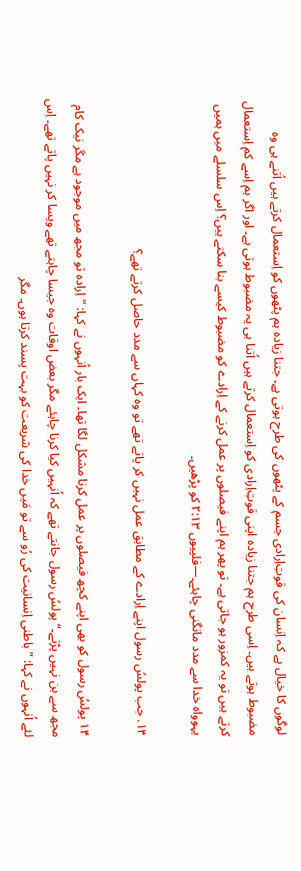لوگوں کا خیال ہے کہ اِنسان کی قوتِ‌اِرادی جسم کے پٹھوں کی طرح ہوتی ہے۔ جتنا زیادہ ہم پٹھوں کو اِستعمال کرتے ہیں اُتنے ہی وہ مضبوط ہوتے ہیں۔ اِسی طرح ہم جتنا زیادہ اپنی قوتِ‌اِرادی کو اِستعمال کرتے ہیں اُتنا ہی یہ مضبوط ہوتی ہے۔ اور اگر ہم اِسے کم اِستعمال کرتے ہیں تو یہ کمزور ہو جاتی ہے۔ تو پھر ہم اپنے فیصلوں پر عمل کرنے کے اِرادے کو مضبوط کیسے بنا سکتے ہیں؟ اِس سلسلے میں ہمیں یہوواہ خدا سے مدد مانگنی چاہئے۔—فلپیوں ۲:۱۳ کو پڑھیں۔

۱۴. جب پولسُ رسول اپنے اِرادے کے مطابق عمل نہیں کر پاتے تھے تو وہ کہاں سے مدد حاصل کرتے تھے؟

۱۴ پولسُ رسول کو بھی اپنے کچھ فیصلوں پر عمل کرنا مشکل لگا تھا۔ ایک بار اُنہوں نے کہا: ”اِرادہ تو مجھ میں موجود ہے مگر نیک کام مجھ سے بن نہیں پڑتے۔“ پولسُ رسول جانتے تھے کہ اُنہیں کیا کرنا چاہئے مگر بعض اوقات وہ جیسا چاہتے تھے ویسا کر نہیں پاتے تھے۔ اِس لئے اُنہوں نے کہا: ”باطنی اِنسانیت کی رُو سے تو مَیں خدا کی شریعت کو بہت پسند کرتا ہوں۔ مگر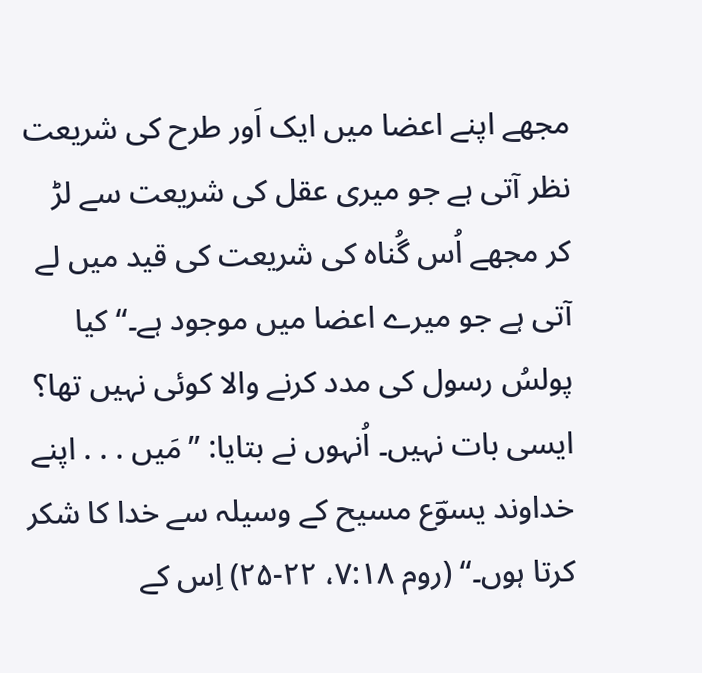مجھے اپنے اعضا میں ایک اَور طرح کی شریعت نظر آتی ہے جو میری عقل کی شریعت سے لڑ کر مجھے اُس گُناہ کی شریعت کی قید میں لے آتی ہے جو میرے اعضا میں موجود ہے۔“ کیا پولسُ رسول کی مدد کرنے والا کوئی نہیں تھا؟ ایسی بات نہیں۔ اُنہوں نے بتایا: ”مَیں . . . اپنے خداوند یسوؔع مسیح کے وسیلہ سے خدا کا شکر کرتا ہوں۔“ (روم ۷:۱۸، ۲۲-۲۵) اِس کے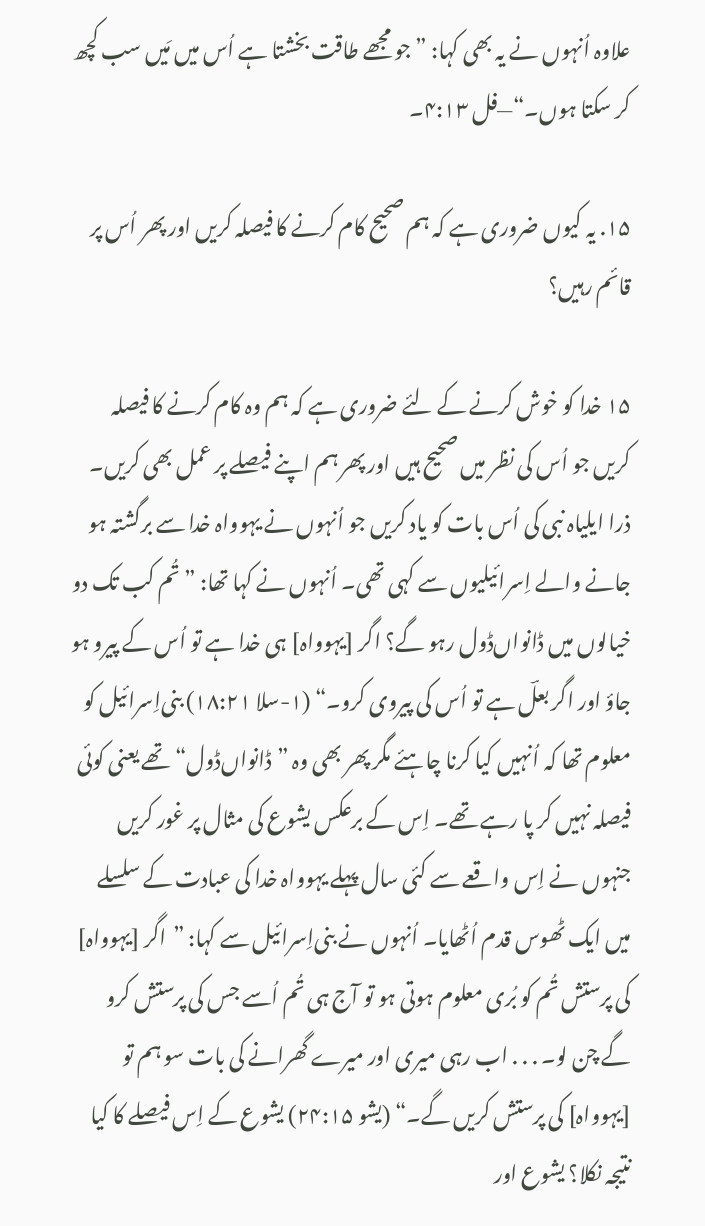علاوہ اُنہوں نے یہ بھی کہا: ”جو مجھے طاقت بخشتا ہے اُس میں مَیں سب کچھ کر سکتا ہوں۔“—فل ۴:۱۳۔

۱۵. یہ کیوں ضروری ہے کہ ہم صحیح کام کرنے کا فیصلہ کریں اور پھر اُس پر قائم رہیں؟

۱۵ خدا کو خوش کرنے کے لئے ضروری ہے کہ ہم وہ کام کرنے کا فیصلہ کریں جو اُس کی نظر میں صحیح ہیں اور پھر ہم اپنے فیصلے پر عمل بھی کریں۔ ذرا ایلیاہ نبی کی اُس بات کو یاد کریں جو اُنہوں نے یہوواہ خدا سے برگشتہ ہو جانے والے اِسرائیلیوں سے کہی تھی۔ اُنہوں نے کہا تھا: ”تُم کب تک دو خیالوں میں ڈانواں‌ڈول رہو گے؟ اگر [یہوواہ] ہی خدا ہے تو اُس کے پیرو ہو جاؤ اور اگر بعلؔ ہے تو اُس کی پیروی کرو۔“ (۱-سلا ۱۸:۲۱) بنی‌اِسرائیل کو معلوم تھا کہ اُنہیں کیا کرنا چاہئے مگر پھر بھی وہ ”ڈانواں‌ڈول“ تھے یعنی کوئی فیصلہ نہیں کر پا رہے تھے۔ اِس کے برعکس یشوع کی مثال پر غور کریں جنہوں نے اِس واقعے سے کئی سال پہلے یہوواہ خدا کی عبادت کے سلسلے میں ایک ٹھوس قدم اُٹھایا۔ اُنہوں نے بنی‌اِسرائیل سے کہا: ”اگر [یہوواہ] کی پرستش تُم کو بُری معلوم ہوتی ہو تو آج ہی تُم اُسے جس کی پرستش کرو گے چن لو۔ . . . اب رہی میری اور میرے گھرانے کی بات سو ہم تو [یہوواہ] کی پرستش کریں گے۔“ (یشو ۲۴:۱۵) یشوع کے اِس فیصلے کا کیا نتیجہ نکلا؟ یشوع اور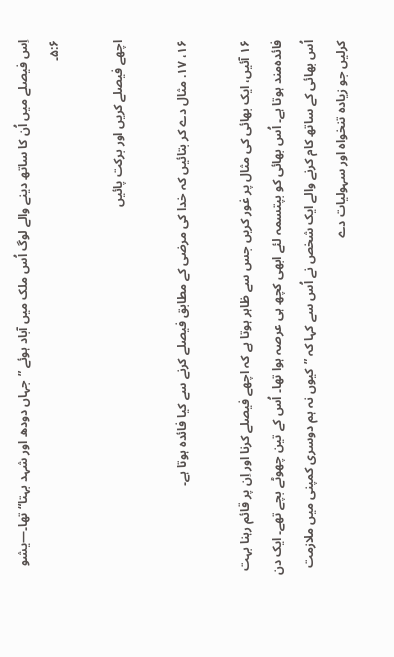اِس فیصلے میں اُن کا ساتھ دینے والے لوگ اُس ملک میں آباد ہوئے ”جہاں دودھ اور شہد بہتا“ تھا۔—یشو ۵:۶۔

اچھے فیصلے کریں اور برکت پائیں

۱۶، ۱۷. مثال دے کر بتائیں کہ خدا کی مرضی کے مطابق فیصلے کرنے سے کیا فائدہ ہوتا ہے۔

۱۶ آئیں، ایک بھائی کی مثال پر غور کریں جس سے ظاہر ہوتا ہے کہ اچھے فیصلے کرنا اور اِن پر قائم رہنا بہت فائدہ‌مند ہوتا ہے۔ اُس بھائی کو بپتسمہ لئے ابھی کچھ ہی عرصہ ہوا تھا۔ اُس کے تین چھوٹے بچے تھے۔ ایک دن اُس بھائی کے ساتھ کام کرنے والے ایک شخص نے اُس سے کہا کہ ”کیوں نہ ہم دوسری کمپنی میں ملازمت کرلیں جو زیادہ تنخواہ اور سہولیات دے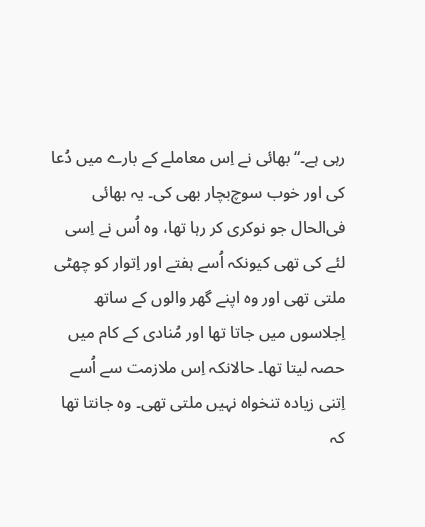رہی ہے۔“ بھائی نے اِس معاملے کے بارے میں دُعا کی اور خوب سوچ‌بچار بھی کی۔ یہ بھائی فی‌الحال جو نوکری کر رہا تھا، وہ اُس نے اِسی لئے کی تھی کیونکہ اُسے ہفتے اور اِتوار کو چھٹی ملتی تھی اور وہ اپنے گھر والوں کے ساتھ اِجلاسوں میں جاتا تھا اور مُنادی کے کام میں حصہ لیتا تھا۔ حالانکہ اِس ملازمت سے اُسے اِتنی زیادہ تنخواہ نہیں ملتی تھی۔ وہ جانتا تھا کہ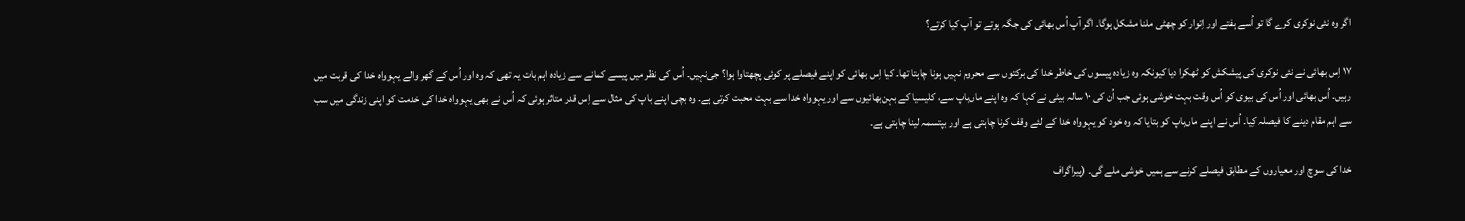اگر وہ نئی نوکری کرے گا تو اُسے ہفتے اور اِتوار کو چھٹی ملنا مشکل ہوگا۔ اگر آپ اُس بھائی کی جگہ ہوتے تو آپ کیا کرتے؟

۱۷ اِس بھائی نے نئی نوکری کی پیشکش کو ٹھکرا دیا کیونکہ وہ زیادہ پیسوں کی خاطر خدا کی برکتوں سے محروم نہیں ہونا چاہتا تھا۔ کیا اِس بھائی کو اپنے فیصلے پر کوئی پچھتاوا ہوا؟ جی‌نہیں۔ اُس کی نظر میں پیسے کمانے سے زیادہ اہم بات یہ تھی کہ وہ اور اُس کے گھر والے یہوواہ خدا کی قربت میں رہیں۔ اُس بھائی اور اُس کی بیوی کو اُس وقت بہت خوشی ہوئی جب اُن کی ۱۰ سالہ بیٹی نے کہا کہ وہ اپنے ماں‌باپ سے، کلیسیا کے بہن‌بھائیوں سے اور یہوواہ خدا سے بہت محبت کرتی ہے۔ وہ بچی اپنے باپ کی مثال سے اِس قدر متاثر ہوئی کہ اُس نے بھی یہوواہ خدا کی خدمت کو اپنی زندگی میں سب سے اہم مقام دینے کا فیصلہ کِیا۔ اُس نے اپنے ماں‌باپ کو بتایا کہ وہ خود کو یہوواہ خدا کے لئے وقف کرنا چاہتی ہے اور بپتسمہ لینا چاہتی ہے۔

خدا کی سوچ اور معیاروں کے مطابق فیصلے کرنے سے ہمیں خوشی ملے گی۔ (پیراگراف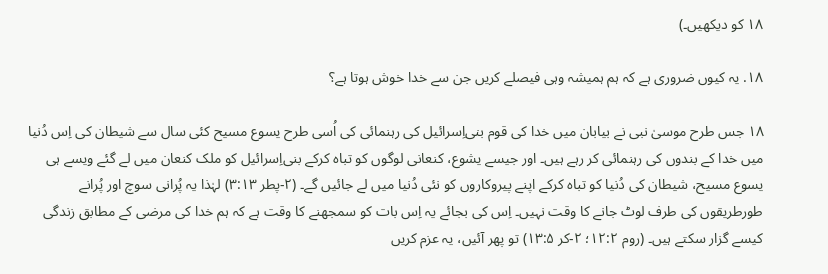۱۸ کو دیکھیں۔)

۱۸. یہ کیوں ضروری ہے کہ ہم ہمیشہ وہی فیصلے کریں جن سے خدا خوش ہوتا ہے؟

۱۸ جس طرح موسیٰ نبی نے بیابان میں خدا کی قوم بنی‌اِسرائیل کی رہنمائی کی اُسی طرح یسوع مسیح کئی سال سے شیطان کی اِس دُنیا میں خدا کے بندوں کی رہنمائی کر رہے ہیں۔ اور جیسے یشوع، کنعانی لوگوں کو تباہ کرکے بنی‌اِسرائیل کو ملک کنعان میں لے گئے ویسے ہی یسوع مسیح، شیطان کی دُنیا کو تباہ کرکے اپنے پیروکاروں کو نئی دُنیا میں لے جائیں گے۔ (۲-پطر ۳:۱۳) لہٰذا یہ پُرانی سوچ اور پُرانے طورطریقوں کی طرف لوٹ جانے کا وقت نہیں۔ اِس کی بجائے یہ اِس بات کو سمجھنے کا وقت ہے کہ ہم خدا کی مرضی کے مطابق زندگی کیسے گزار سکتے ہیں۔ (روم ۱۲:۲؛ ۲-کر ۱۳:۵) تو پھر آئیں، یہ عزم کریں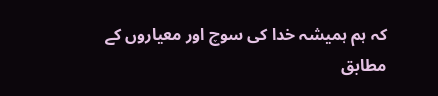کہ ہم ہمیشہ خدا کی سوچ اور معیاروں کے مطابق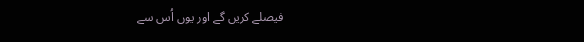فیصلے کریں گے اور یوں اُس سے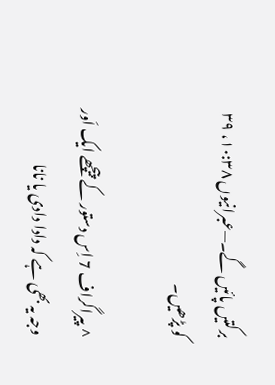برکتیں پائیں گے۔—عبرانیوں ۱۰:۳۸، ۳۹ کو پڑھیں۔

^ پیراگراف 7 اِس دستور کے پیچھے ایک اَور وجہ یہ بھی ہے کہ دادا دادی یا نانا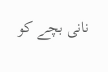نانی بچے کو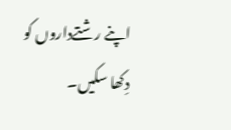اپنے رشتےداروں کو دِکھا سکیں۔